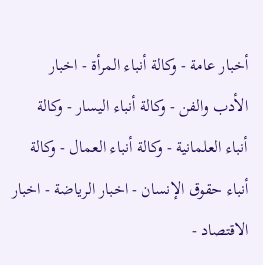أخبار عامة - وكالة أنباء المرأة - اخبار الأدب والفن - وكالة أنباء اليسار - وكالة أنباء العلمانية - وكالة أنباء العمال - وكالة أنباء حقوق الإنسان - اخبار الرياضة - اخبار الاقتصاد -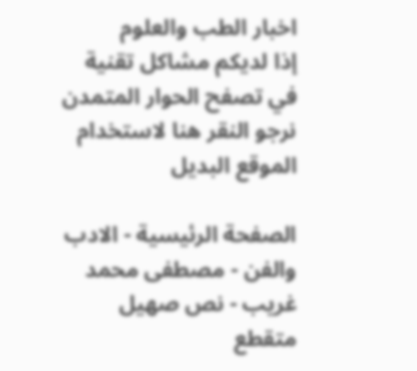اخبار الطب والعلوم
إذا لديكم مشاكل تقنية في تصفح الحوار المتمدن نرجو النقر هنا لاستخدام الموقع البديل

الصفحة الرئيسية - الادب والفن - مصطفى محمد غريب - نص صهيل متقطع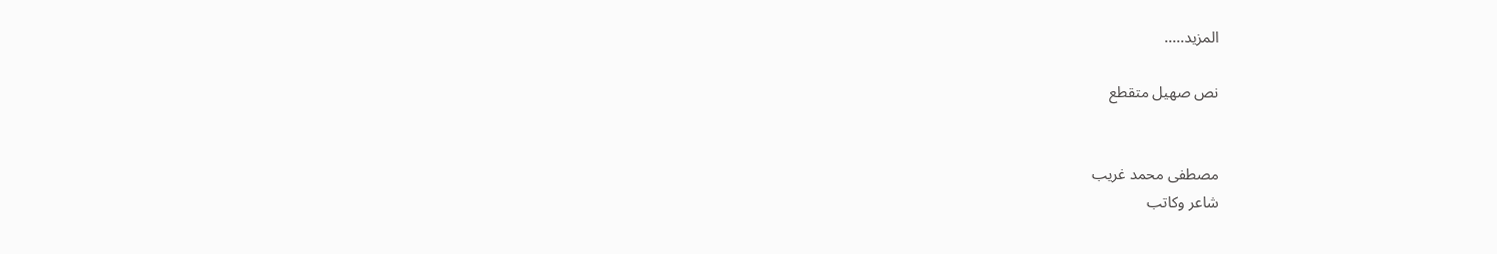المزيد.....

نص صهيل متقطع


مصطفى محمد غريب
شاعر وكاتب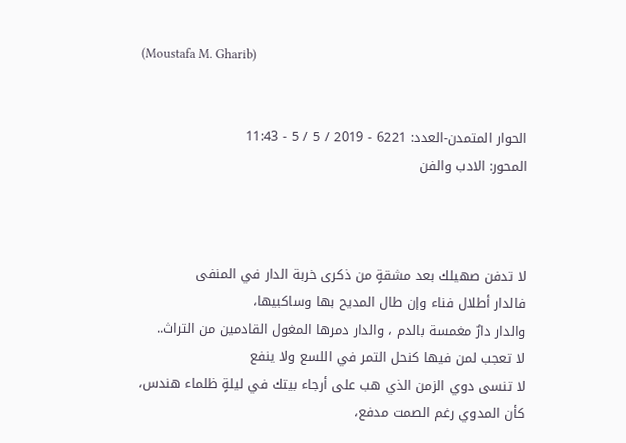(Moustafa M. Gharib)


الحوار المتمدن-العدد: 6221 - 2019 / 5 / 5 - 11:43
المحور: الادب والفن



لا تدفن صهيلك بعد مشقةٍ من ذكرى خربة الدار في المنفى
فالدار أطلال فناء وإن طال المديح بها وساكبيها،
والدار دارٌ مغمسة بالدم ، والدار دمرها المغول القادمين من التراث..
لا تعجب لمن فيها كنحل التمر في اللسع ولا ينفع
لا تنسى دوي الزمن الذي هب على أرجاء بيتك في ليلةٍ ظلماء هندس،
كأن المدوي رغم الصمت مدفع،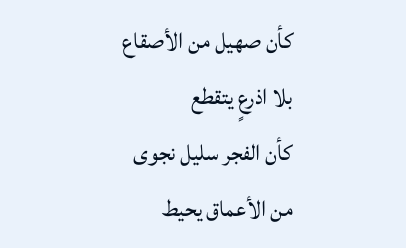كأن صهيل من الأصقاع بلا اذرعٍ يتقطع
كأن الفجر سليل نجوى من الأعماق يحيط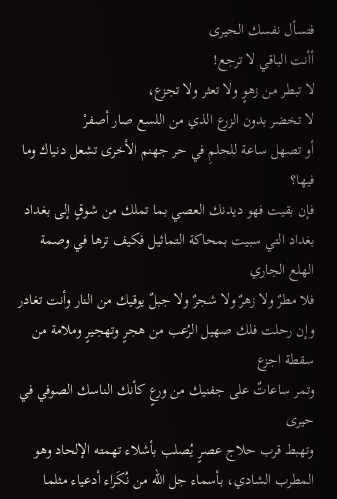فتسأل نفسك الحيرى
أأنت الباقي لا ترجع!
لا تبطر من زهوٍ ولا تعثر ولا تجزع،
لا تخضر بدون الزرع الذي من اللسع صار أصفرْ
أو تصهل ساعة للحلمِ في حر جهنم الأخرى تشعل دنياك وما فيها؟
فإن بقيت فهو ديدنك العصي بما تملك من شوقٍ إلى بغداد
بغداد التي سبيت بمحاكة التماثيل فكيف ترها في وصمة الهلع الجاري
فلا مطرٌ ولا زهرٌ ولا شجرٌ ولا جبلٌ يوقيك من النار وأنت تغادر
وإن رحلت فلك صهيل الرُعب من هجرٍ وتهجيرٍ وملامة من سقطة اجزع
وتمر ساعاتٌ على جفنيك من ورعٍ كأنك الناسك الصوفي في حيرى
وتهبط قرب حلاج عصرٍ يُصلب بأشلاء تهمته الإلحاد وهو المطرب الشادي، بأسماء جل الله من نُكَراء أدعياء مثلما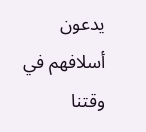يدعون أسلافهم في وقتنا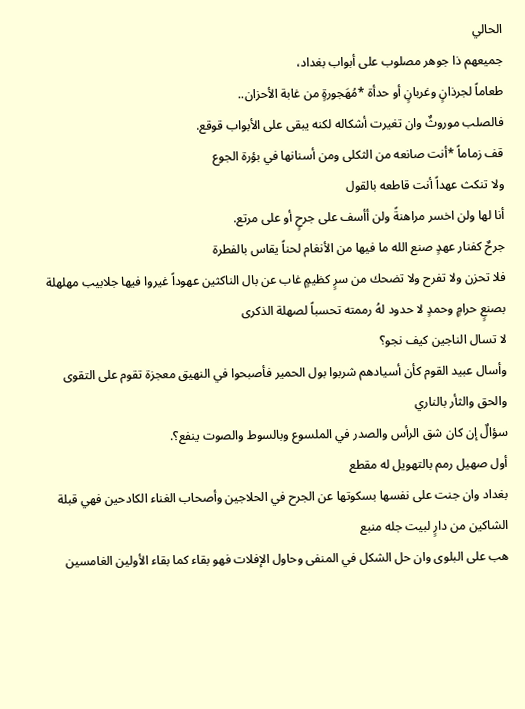الحالي
جميعهم ذا جوهر مصلوب على أبواب بغداد،
طعاماً لجرذانٍ وغربانٍ أو حدأة *مُهَجورةٍ من غابة الأحزان..
فالصلب موروثٌ وان تغيرت أشكاله لكنه يبقى على الأبواب قوقع.
قف زماماً *أنت صانعه من الثكلى ومن أسنانها في بؤرة الجوع
ولا تنكث عهداً أنت قاطعه بالقول
أنا لها ولن اخسر مراهنةً ولن أأسف على جرحٍ أو على مرتع.
جرحٌ كفنار عهدٍ صنع الله ما فيها من الأنغام لحناً يقاس بالفطرة
فلا تحزن ولا تفرح ولا تضحك من سرٍ كظيمٍ غاب عن بال الناكثين عهوداً غيروا فيها جلابيب مهلهلة بصنعٍ حرامٍ وحمدٍ لا حدود لهُ رممته تحسباً لصهلة الذكرى
لا تسال الناجين كيف نجو؟
وأسال عبيد القوم كأن أسيادهم شربوا بول الحمير فأصبحوا في النهيق معجزة تقوم على التقوى والحق والثأر بالناري
سؤالٌ إن كان شق الرأس والصدر في الملسوع وبالسوط والصوت ينفع؟.
أول صهيل رمم بالتهويل له مقطع
بغداد وان جنت على نفسها بسكوتها عن الجرح في الحلاجين وأصحاب الغناء الكادحين فهي قبلة الشاكين من دارٍ لبيت جله منبع
هب على البلوى وان حل الشكل في المنفى وحاول الإفلات فهو بقاء كما بقاء الأولين الغامسين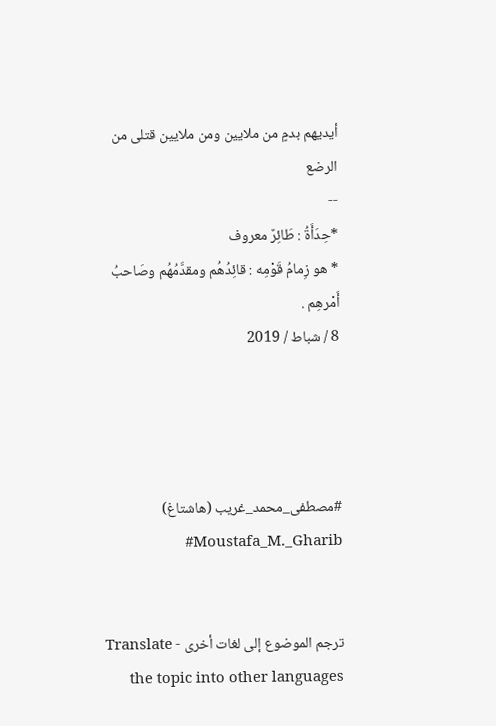أيديهم بدمٍ من ملايين ومن ملايين قتلى من الرضع
--
*حِدَأَةُ : طَائِرٌ معروف
* هو زِمامُ قَوْمِه : قائِدُهُم ومقدَّمُهُم وصَاحبُ أَمْرهِم .
8 / شباط / 2019




#مصطفى_محمد_غريب (هاشتاغ)       Moustafa_M._Gharib#


ترجم الموضوع إلى لغات أخرى - Translate the topic into other languages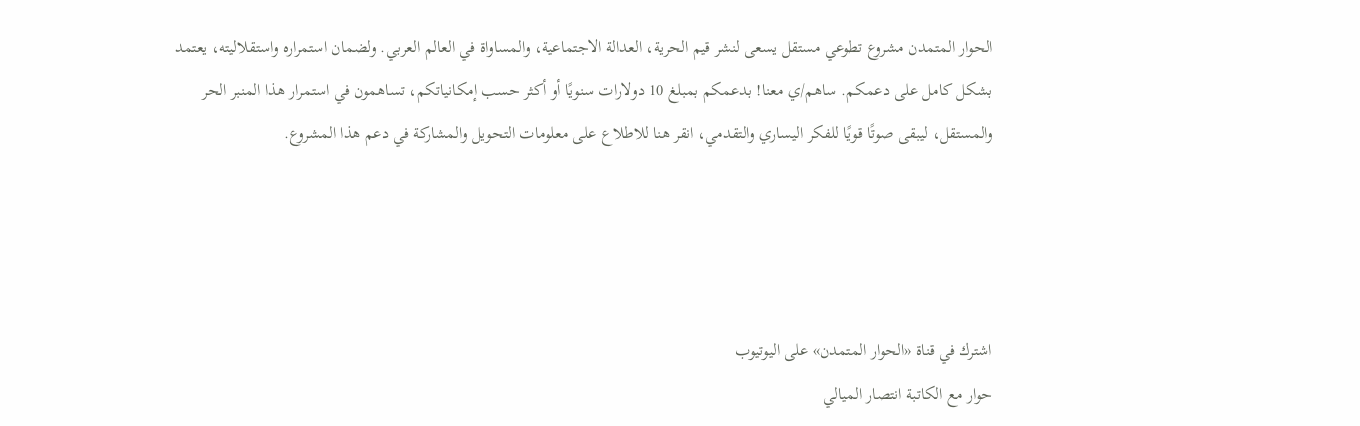الحوار المتمدن مشروع تطوعي مستقل يسعى لنشر قيم الحرية، العدالة الاجتماعية، والمساواة في العالم العربي. ولضمان استمراره واستقلاليته، يعتمد بشكل كامل على دعمكم. ساهم/ي معنا! بدعمكم بمبلغ 10 دولارات سنويًا أو أكثر حسب إمكانياتكم، تساهمون في استمرار هذا المنبر الحر والمستقل، ليبقى صوتًا قويًا للفكر اليساري والتقدمي، انقر هنا للاطلاع على معلومات التحويل والمشاركة في دعم هذا المشروع.




اشترك في قناة «الحوار المتمدن» على اليوتيوب
حوار مع الكاتبة انتصار الميالي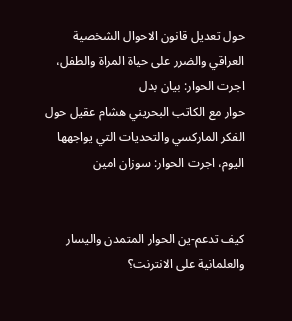حول تعديل قانون الاحوال الشخصية العراقي والضرر على حياة المراة والطفل، اجرت الحوار: بيان بدل
حوار مع الكاتب البحريني هشام عقيل حول الفكر الماركسي والتحديات التي يواجهها اليوم، اجرت الحوار: سوزان امين


كيف تدعم-ين الحوار المتمدن واليسار والعلمانية على الانترنت؟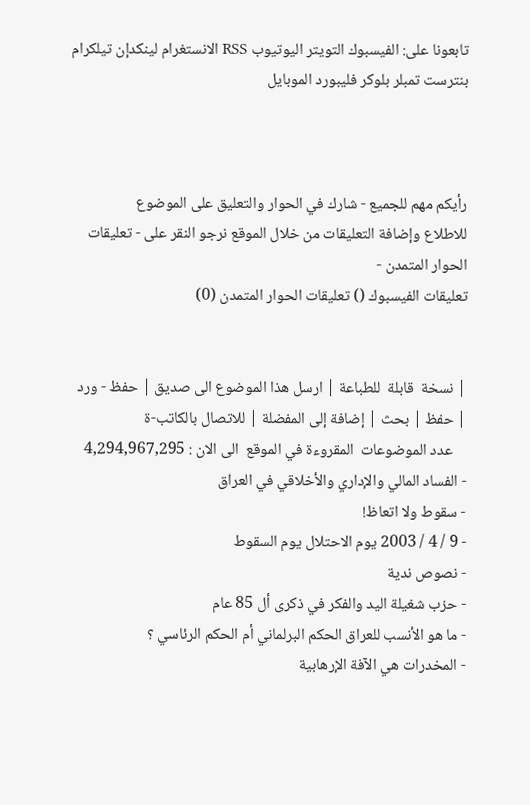تابعونا على: الفيسبوك التويتر اليوتيوب RSS الانستغرام لينكدإن تيلكرام بنترست تمبلر بلوكر فليبورد الموبايل



رأيكم مهم للجميع - شارك في الحوار والتعليق على الموضوع
للاطلاع وإضافة التعليقات من خلال الموقع نرجو النقر على - تعليقات الحوار المتمدن -
تعليقات الفيسبوك () تعليقات الحوار المتمدن (0)


| نسخة  قابلة  للطباعة | ارسل هذا الموضوع الى صديق | حفظ - ورد
| حفظ | بحث | إضافة إلى المفضلة | للاتصال بالكاتب-ة
    عدد الموضوعات  المقروءة في الموقع  الى الان : 4,294,967,295
- الفساد المالي والإداري والأخلاقي في العراق
- سقوط ولا اتعاظ!
- 9 / 4 / 2003 يوم الاحتلال يوم السقوط
- نصوص ندية
- حزب شغيلة اليد والفكر في ذكرى أل 85 عام
- ما هو الأنسب للعراق الحكم البرلماني أم الحكم الرئاسي ؟
- المخدرات هي الآفة الإرهابية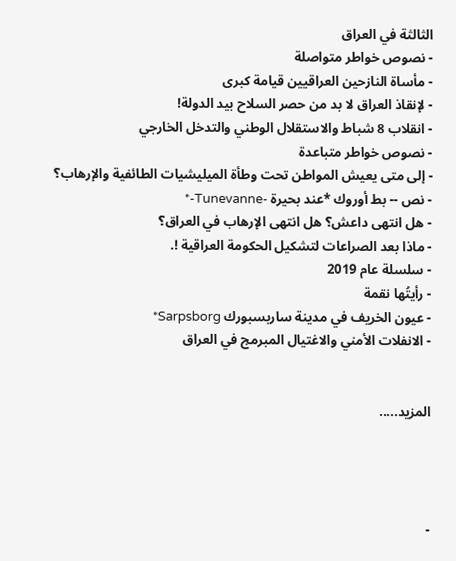الثالثة في العراق
- نصوص خواطر متواصلة
- مأساة النازحين العراقيين قيامة كبرى
- لإنقاذ العراق لا بد من حصر السلاح بيد الدولة!
- انقلاب 8 شباط والاستقلال الوطني والتدخل الخارجي
- نصوص خواطر متباعدة
- إلى متى يعيش المواطن تحت وطأة الميليشيات الطائفية والإرهاب؟
- نص -- بط أوروك *عند بحيرة -Tunevanne-*
- هل انتهى داعش؟ هل انتهى الإرهاب في العراق؟
- ماذا بعد الصراعات لتشكيل الحكومة العراقية !.
- سلسلة عام 2019
- رأيتُها نقمة
- عيون الخريف في مدينة ساربسبورك Sarpsborg*
- الانفلات الأمني والاغتيال المبرمج في العراق


المزيد.....




-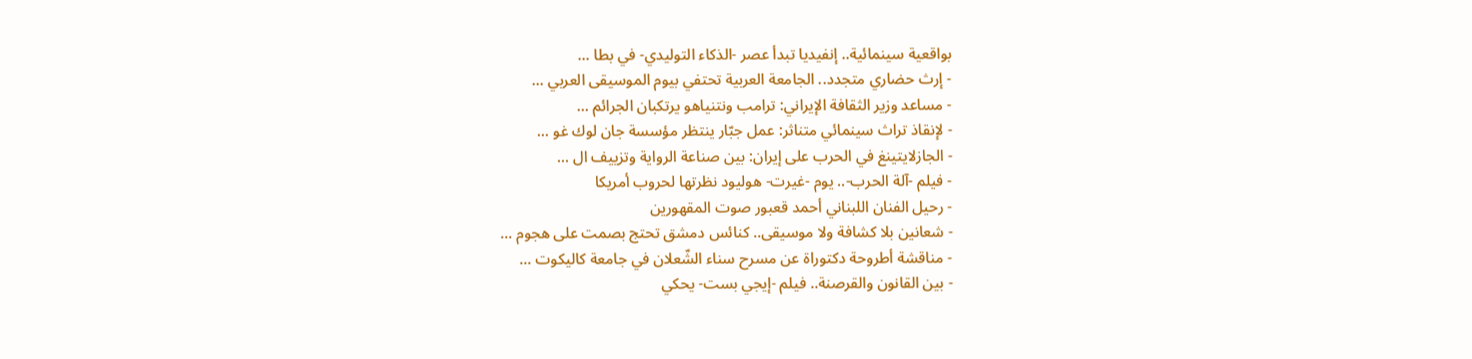بواقعية سينمائية.. إنفيديا تبدأ عصر -الذكاء التوليدي- في بطا ...
- إرث حضاري متجدد.. الجامعة العربية تحتفي بيوم الموسيقى العربي ...
- مساعد وزير الثقافة الإيراني: ترامب ونتنياهو يرتكبان الجرائم ...
- لإنقاذ تراث سينمائي متناثر: عمل جبّار ينتظر مؤسسة جان لوك غو ...
- الجازلايتينغ في الحرب على إيران: بين صناعة الرواية وتزييف ال ...
- فيلم -آلة الحرب-.. يوم -غيرت- هوليود نظرتها لحروب أمريكا
- رحيل الفنان اللبناني أحمد قعبور صوت المقهورين
- شعانين بلا كشافة ولا موسيقى.. كنائس دمشق تحتج بصمت على هجوم ...
- مناقشة أطروحة دكتوراة عن مسرح سناء الشّعلان في جامعة كاليكوت ...
- بين القانون والقرصنة.. فيلم -إيجي بست- يحكي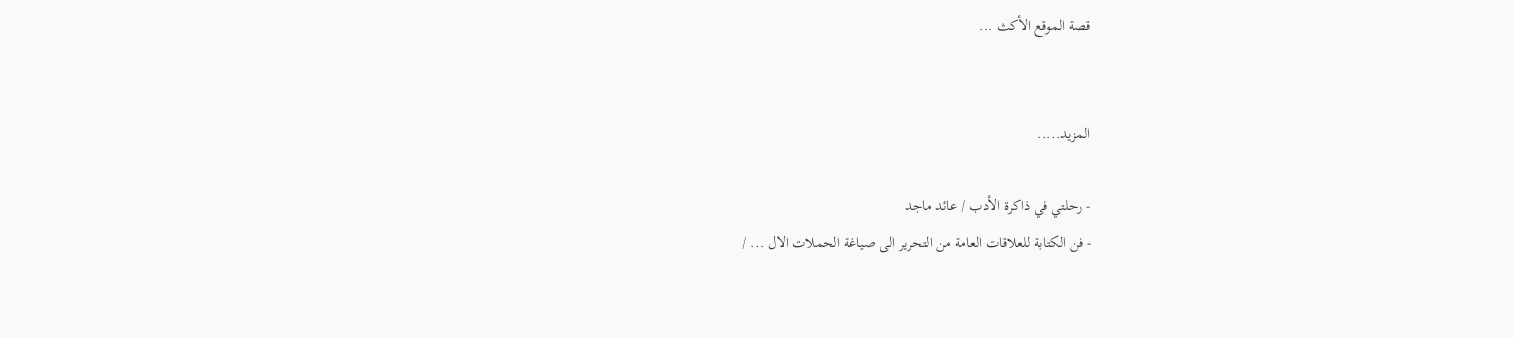قصة الموقع الأكث ...


المزيد.....

- رحلتي في ذاكرة الأدب / عائد ماجد
- فن الكتابة للعلاقات العامة من التحرير الى صياغة الحملات الال ... /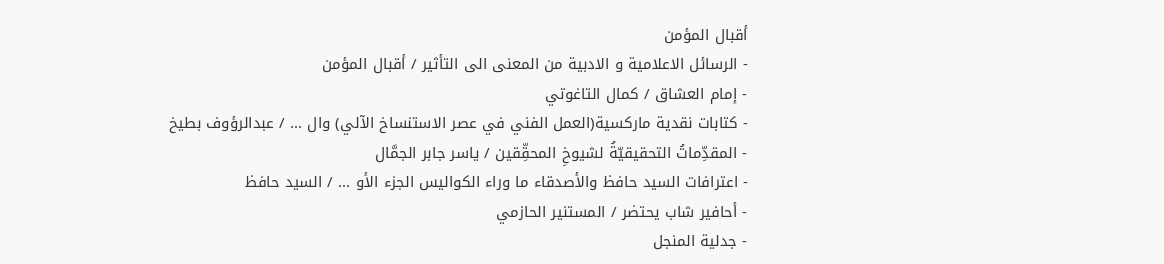أقبال المؤمن
- الرسائل الاعلامية و الادبية من المعنى الى التأثير / أقبال المؤمن
- إمام العشاق / كمال التاغوتي
- كتابات نقدية ماركسية(العمل الفني في عصر الاستنساخ الآلي) وال ... / عبدالرؤوف بطيخ
- المقدِّماتُ التحقيقيّةُ لشيوخِ المحقِّقين / ياسر جابر الجمَّال
- اعترافات السيد حافظ والأصدقاء ما وراء الكواليس الجزء الأو ... / السيد حافظ
- أحافير شاب يحتضر / المستنير الحازمي
- جدلية المنجل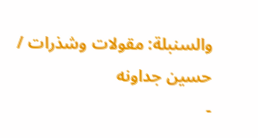والسنبلة: مقولات وشذرات / حسين جداونه
-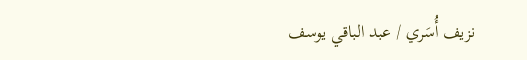نزيف أُسَري / عبد الباقي يوسف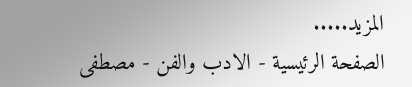المزيد.....
الصفحة الرئيسية - الادب والفن - مصطفى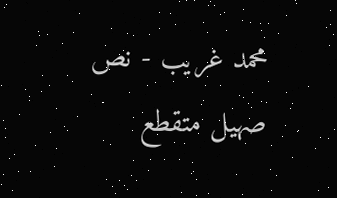محمد غريب - نص صهيل متقطع